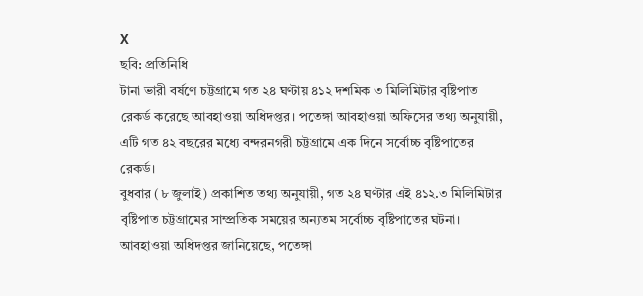X
ছবি: প্রতিনিধি
টানা ভারী বর্ষণে চট্টগ্রামে গত ২৪ ঘণ্টায় ৪১২ দশমিক ৩ মিলিমিটার বৃষ্টিপাত রেকর্ড করেছে আবহাওয়া অধিদপ্তর। পতেঙ্গা আবহাওয়া অফিসের তথ্য অনুযায়ী, এটি গত ৪২ বছরের মধ্যে বন্দরনগরী চট্টগ্রামে এক দিনে সর্বোচ্চ বৃষ্টিপাতের রেকর্ড।
বুধবার (৮ জুলাই) প্রকাশিত তথ্য অনুযায়ী, গত ২৪ ঘণ্টার এই ৪১২.৩ মিলিমিটার বৃষ্টিপাত চট্টগ্রামের সাম্প্রতিক সময়ের অন্যতম সর্বোচ্চ বৃষ্টিপাতের ঘটনা।
আবহাওয়া অধিদপ্তর জানিয়েছে, পতেঙ্গা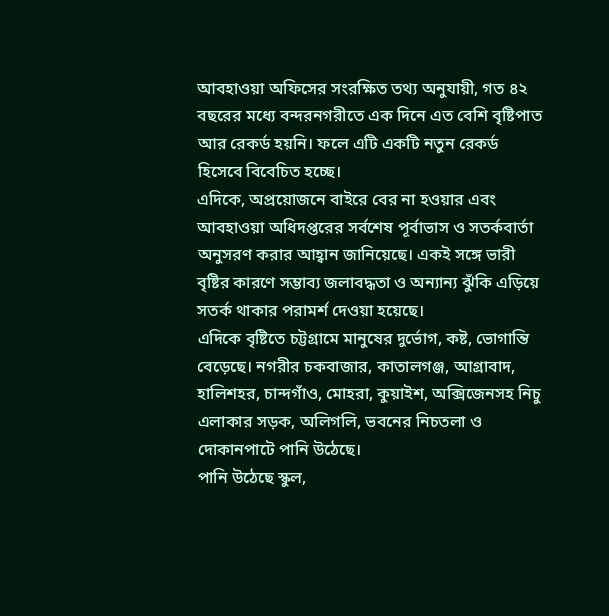আবহাওয়া অফিসের সংরক্ষিত তথ্য অনুযায়ী, গত ৪২ বছরের মধ্যে বন্দরনগরীতে এক দিনে এত বেশি বৃষ্টিপাত আর রেকর্ড হয়নি। ফলে এটি একটি নতুন রেকর্ড হিসেবে বিবেচিত হচ্ছে।
এদিকে, অপ্রয়োজনে বাইরে বের না হওয়ার এবং আবহাওয়া অধিদপ্তরের সর্বশেষ পূর্বাভাস ও সতর্কবার্তা অনুসরণ করার আহ্বান জানিয়েছে। একই সঙ্গে ভারী বৃষ্টির কারণে সম্ভাব্য জলাবদ্ধতা ও অন্যান্য ঝুঁকি এড়িয়ে সতর্ক থাকার পরামর্শ দেওয়া হয়েছে।
এদিকে বৃষ্টিতে চট্টগ্রামে মানুষের দুর্ভোগ, কষ্ট, ভোগান্তি বেড়েছে। নগরীর চকবাজার, কাতালগঞ্জ, আগ্রাবাদ, হালিশহর, চান্দগাঁও, মোহরা, কুয়াইশ, অক্সিজেনসহ নিচু এলাকার সড়ক, অলিগলি, ভবনের নিচতলা ও দোকানপাটে পানি উঠেছে।
পানি উঠেছে স্কুল,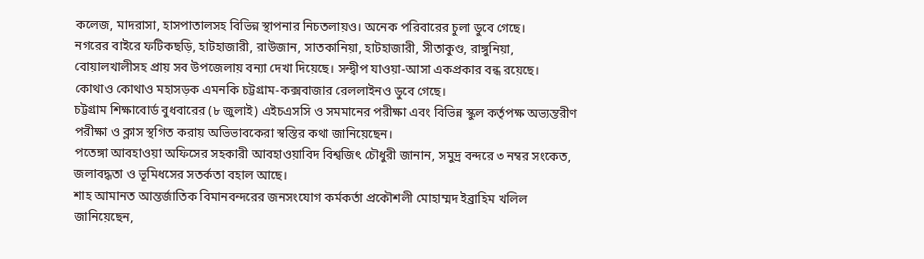কলেজ, মাদরাসা, হাসপাতালসহ বিভিন্ন স্থাপনার নিচতলায়ও। অনেক পরিবারের চুলা ডুবে গেছে।
নগরের বাইরে ফটিকছড়ি, হাটহাজারী, রাউজান, সাতকানিয়া, হাটহাজারী, সীতাকুণ্ড, রাঙ্গুনিয়া, বোয়ালখালীসহ প্রায় সব উপজেলায় বন্যা দেখা দিয়েছে। সন্দ্বীপ যাওয়া-আসা একপ্রকার বন্ধ রয়েছে।
কোথাও কোথাও মহাসড়ক এমনকি চট্টগ্রাম-কক্সবাজার রেললাইনও ডুবে গেছে।
চট্টগ্রাম শিক্ষাবোর্ড বুধবারের (৮ জুলাই) এইচএসসি ও সমমানের পরীক্ষা এবং বিভিন্ন স্কুল কর্তৃপক্ষ অভ্যন্তরীণ পরীক্ষা ও ক্লাস স্থগিত করায় অভিভাবকেরা স্বস্তির কথা জানিয়েছেন।
পতেঙ্গা আবহাওয়া অফিসের সহকারী আবহাওয়াবিদ বিশ্বজিৎ চৌধুরী জানান, সমুদ্র বন্দরে ৩ নম্বর সংকেত, জলাবদ্ধতা ও ভূমিধসের সতর্কতা বহাল আছে।
শাহ আমানত আন্তর্জাতিক বিমানবন্দরের জনসংযোগ কর্মকর্তা প্রকৌশলী মোহাম্মদ ইব্রাহিম খলিল জানিয়েছেন,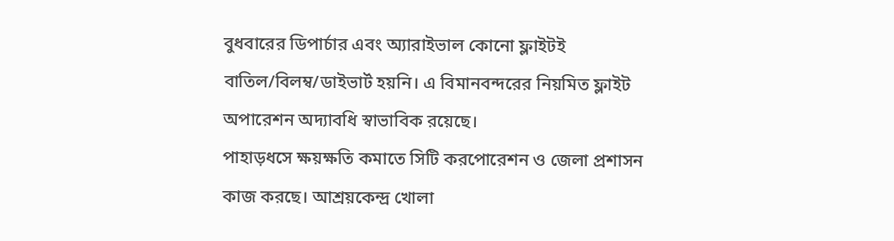বুধবারের ডিপার্চার এবং অ্যারাইভাল কোনো ফ্লাইটই বাতিল/বিলম্ব/ডাইভার্ট হয়নি। এ বিমানবন্দরের নিয়মিত ফ্লাইট অপারেশন অদ্যাবধি স্বাভাবিক রয়েছে।
পাহাড়ধসে ক্ষয়ক্ষতি কমাতে সিটি করপোরেশন ও জেলা প্রশাসন কাজ করছে। আশ্রয়কেন্দ্র খোলা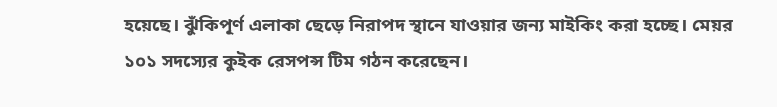হয়েছে। ঝুঁকিপূর্ণ এলাকা ছেড়ে নিরাপদ স্থানে যাওয়ার জন্য মাইকিং করা হচ্ছে। মেয়র ১০১ সদস্যের কুইক রেসপন্স টিম গঠন করেছেন।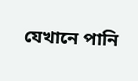যেখানে পানি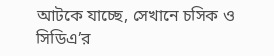আটকে যাচ্ছে, সেখানে চসিক ও সিডিএ’র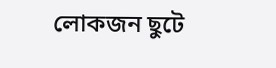লোকজন ছুটে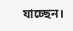যাচ্ছেন।